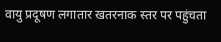वायु प्रदूषण लगातार खतरनाक स्तर पर पहुंचता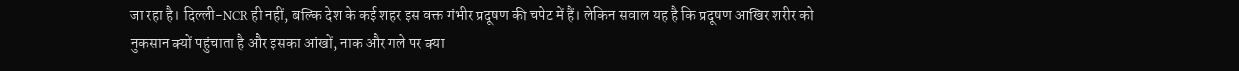जा रहा है। दिल्ली-NCR ही नहीं, बल्कि देश के कई शहर इस वक्त गंभीर प्रदूषण की चपेट में हैं। लेकिन सवाल यह है कि प्रदूषण आखिर शरीर को नुकसान क्यों पहुंचाता है और इसका आंखों, नाक और गले पर क्या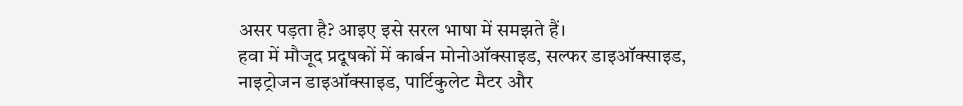असर पड़ता है? आइए इसे सरल भाषा में समझते हैं।
हवा में मौजूद प्रदूषकों में कार्बन मोनोऑक्साइड, सल्फर डाइऑक्साइड, नाइट्रोजन डाइऑक्साइड, पार्टिकुलेट मैटर और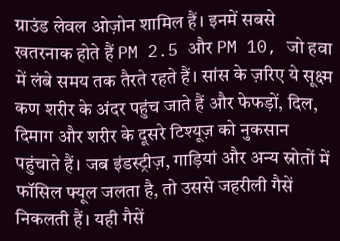ग्राउंड लेवल ओज़ोन शामिल हैं। इनमें सबसे खतरनाक होते हैं PM 2.5 और PM 10, जो हवा में लंबे समय तक तैरते रहते हैं। सांस के ज़रिए ये सूक्ष्म कण शरीर के अंदर पहुंच जाते हैं और फेफड़ों, दिल, दिमाग और शरीर के दूसरे टिश्यूज़ को नुकसान पहुंचाते हैं। जब इंडस्ट्रीज़, गाड़ियां और अन्य स्रोतों में फॉसिल फ्यूल जलता है, तो उससे जहरीली गैसें निकलती हैं। यही गैसें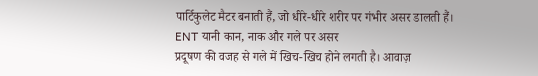पार्टिकुलेट मैटर बनाती हैं, जो धीरे-धीरे शरीर पर गंभीर असर डालती हैं।
ENT यानी कान, नाक और गले पर असर
प्रदूषण की वजह से गले में खिच-खिच होने लगती है। आवाज़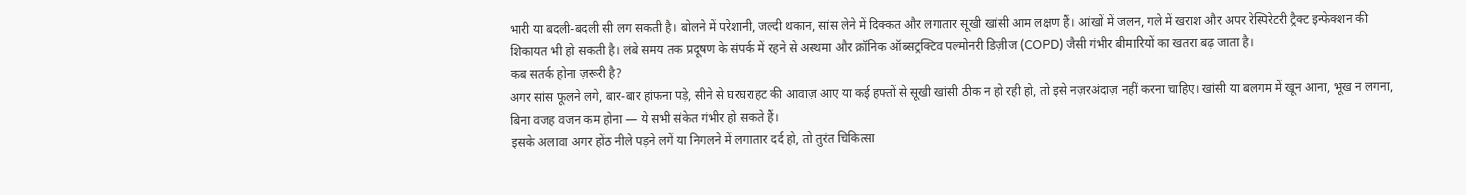भारी या बदली-बदली सी लग सकती है। बोलने में परेशानी, जल्दी थकान, सांस लेने में दिक्कत और लगातार सूखी खांसी आम लक्षण हैं। आंखों में जलन, गले में खराश और अपर रेस्पिरेटरी ट्रैक्ट इन्फेक्शन की शिकायत भी हो सकती है। लंबे समय तक प्रदूषण के संपर्क में रहने से अस्थमा और क्रॉनिक ऑब्सट्रक्टिव पल्मोनरी डिज़ीज (COPD) जैसी गंभीर बीमारियों का खतरा बढ़ जाता है।
कब सतर्क होना ज़रूरी है?
अगर सांस फूलने लगे, बार-बार हांफना पड़े, सीने से घरघराहट की आवाज़ आए या कई हफ्तों से सूखी खांसी ठीक न हो रही हो, तो इसे नज़रअंदाज़ नहीं करना चाहिए। खांसी या बलगम में खून आना, भूख न लगना, बिना वजह वजन कम होना — ये सभी संकेत गंभीर हो सकते हैं।
इसके अलावा अगर होंठ नीले पड़ने लगें या निगलने में लगातार दर्द हो, तो तुरंत चिकित्सा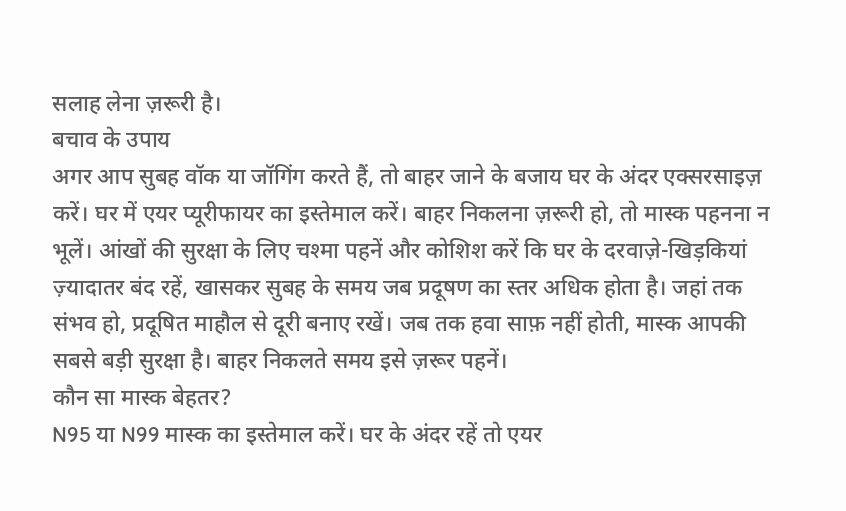सलाह लेना ज़रूरी है।
बचाव के उपाय
अगर आप सुबह वॉक या जॉगिंग करते हैं, तो बाहर जाने के बजाय घर के अंदर एक्सरसाइज़ करें। घर में एयर प्यूरीफायर का इस्तेमाल करें। बाहर निकलना ज़रूरी हो, तो मास्क पहनना न भूलें। आंखों की सुरक्षा के लिए चश्मा पहनें और कोशिश करें कि घर के दरवाज़े-खिड़कियां ज़्यादातर बंद रहें, खासकर सुबह के समय जब प्रदूषण का स्तर अधिक होता है। जहां तक संभव हो, प्रदूषित माहौल से दूरी बनाए रखें। जब तक हवा साफ़ नहीं होती, मास्क आपकी सबसे बड़ी सुरक्षा है। बाहर निकलते समय इसे ज़रूर पहनें।
कौन सा मास्क बेहतर?
N95 या N99 मास्क का इस्तेमाल करें। घर के अंदर रहें तो एयर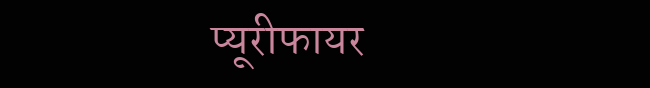प्यूरीफायर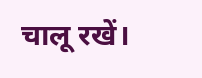चालू रखें।